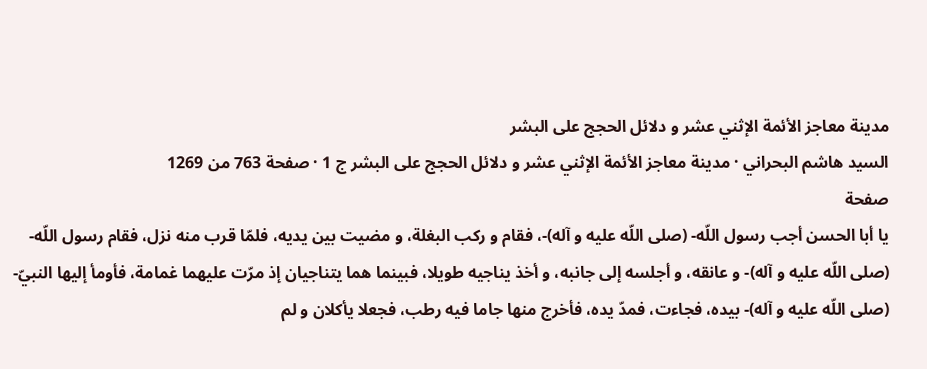مدينة معاجز الأئمة الإثني عشر و دلائل الحجج على البشر
السيد هاشم البحراني · مدينة معاجز الأئمة الإثني عشر و دلائل الحجج على البشر ج 1 · صفحة 763 من 1269
صفحة
يا أبا الحسن أجب رسول اللّه- (صلى اللّه عليه و آله)-، فقام و ركب البغلة، و مضيت بين يديه، فلمّا قرب منه نزل، فقام رسول اللّه- (صلى اللّه عليه و آله)- و عانقه، و أجلسه إلى جانبه، و أخذ يناجيه طويلا، فبينما هما يتناجيان إذ مرّت عليهما غمامة، فأومأ إليها النبيّ- (صلى اللّه عليه و آله)- بيده، فجاءت، فمدّ يده، فأخرج منها جاما فيه رطب، فجعلا يأكلان و لم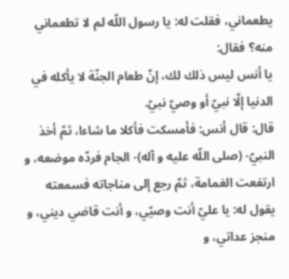يطعماني، فقلت له: يا رسول اللّه لم لا تطعماني منه؟ فقال:
يا أنس ليس ذلك لك، إنّ طعام الجنّة لا يأكله في الدنيا إلّا نبيّ أو وصيّ نبيّ.
قال: قال أنس: فأمسكت فأكلا ما شاءا، ثمّ أخذ النبيّ- (صلى اللّه عليه و آله)- الجام فردّه موضعه، و ارتفعت الغمامة، ثمّ رجع إلى مناجاته فسمعته يقول له: يا عليّ أنت وصيّي، و أنت قاضي ديني، و منجز عداتي، و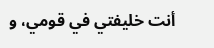أنت خليفتي في قومي، و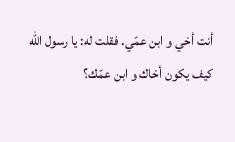أنت أخي و ابن عمّي. فقلت له: يا رسول اللّه كيف يكون أخاك و ابن عمّك؟